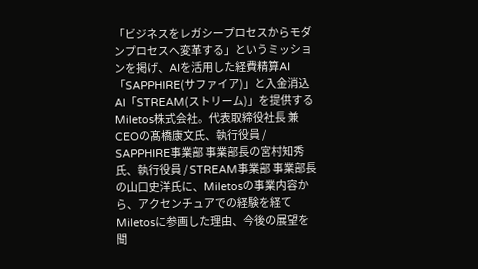「ビジネスをレガシープロセスからモダンプロセスへ変革する」というミッションを掲げ、AIを活用した経費精算AI「SAPPHIRE(サファイア)」と入金消込AI「STREAM(ストリーム)」を提供するMiletos株式会社。代表取締役社長 兼 CEOの髙橋康文氏、執行役員 / SAPPHIRE事業部 事業部長の宮村知秀氏、執行役員 / STREAM事業部 事業部長の山口史洋氏に、Miletosの事業内容から、アクセンチュアでの経験を経てMiletosに参画した理由、今後の展望を聞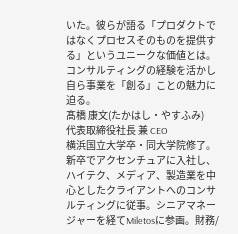いた。彼らが語る「プロダクトではなくプロセスそのものを提供する」というユニークな価値とは。コンサルティングの経験を活かし自ら事業を「創る」ことの魅力に迫る。
髙橋 康文(たかはし・やすふみ)
代表取締役社長 兼 CEO
横浜国立大学卒・同大学院修了。新卒でアクセンチュアに入社し、ハイテク、メディア、製造業を中心としたクライアントへのコンサルティングに従事。シニアマネージャーを経てMiletosに参画。財務/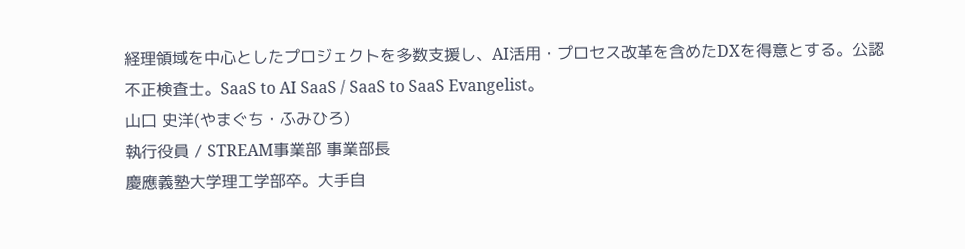経理領域を中心としたプロジェクトを多数支援し、AI活用・プロセス改革を含めたDXを得意とする。公認不正検査士。SaaS to AI SaaS / SaaS to SaaS Evangelist。
山口 史洋(やまぐち・ふみひろ)
執行役員 / STREAM事業部 事業部長
慶應義塾大学理工学部卒。大手自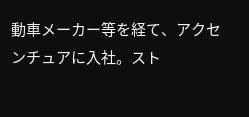動車メーカー等を経て、アクセンチュアに入社。スト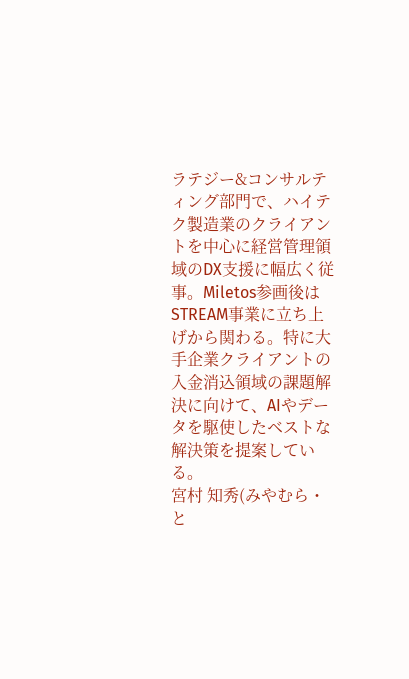ラテジー&コンサルティング部門で、ハイテク製造業のクライアントを中心に経営管理領域のDX支援に幅広く従事。Miletos参画後はSTREAM事業に立ち上げから関わる。特に大手企業クライアントの入金消込領域の課題解決に向けて、AIやデータを駆使したベストな解決策を提案している。
宮村 知秀(みやむら・と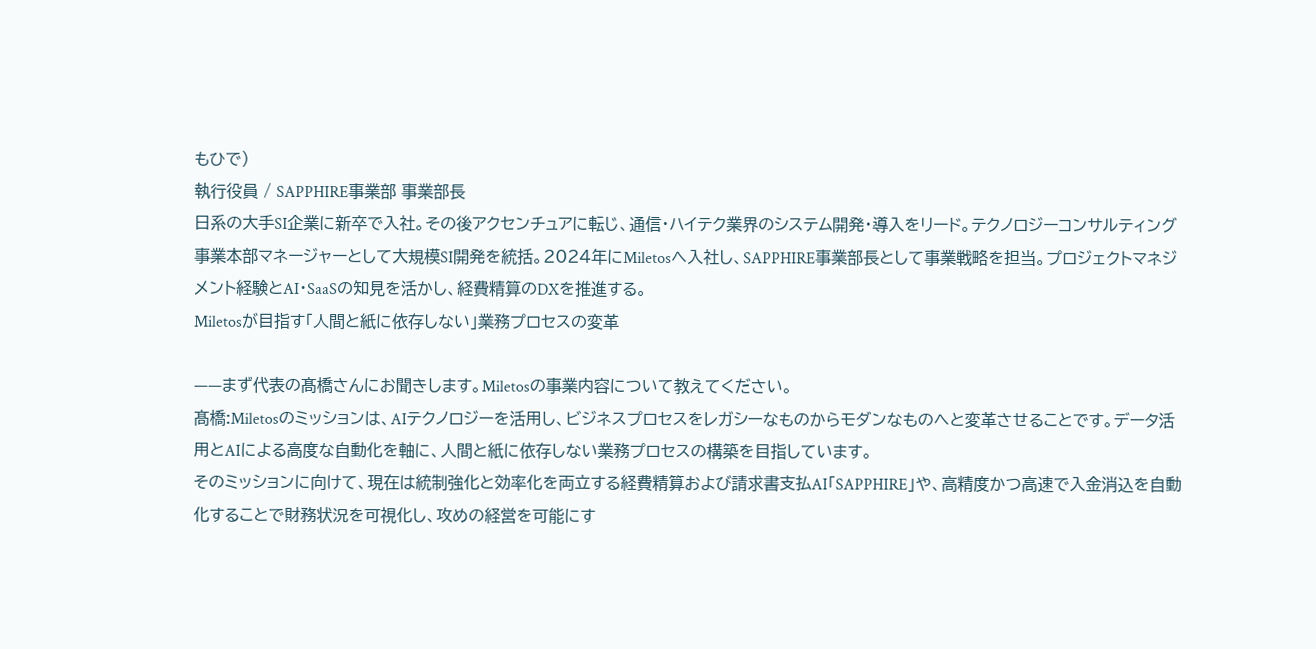もひで)
執行役員 / SAPPHIRE事業部 事業部長
日系の大手SI企業に新卒で入社。その後アクセンチュアに転じ、通信・ハイテク業界のシステム開発・導入をリード。テクノロジーコンサルティング事業本部マネージャーとして大規模SI開発を統括。2024年にMiletosへ入社し、SAPPHIRE事業部長として事業戦略を担当。プロジェクトマネジメント経験とAI・SaaSの知見を活かし、経費精算のDXを推進する。
Miletosが目指す「人間と紙に依存しない」業務プロセスの変革

——まず代表の髙橋さんにお聞きします。Miletosの事業内容について教えてください。
髙橋:Miletosのミッションは、AIテクノロジーを活用し、ビジネスプロセスをレガシーなものからモダンなものへと変革させることです。データ活用とAIによる高度な自動化を軸に、人間と紙に依存しない業務プロセスの構築を目指しています。
そのミッションに向けて、現在は統制強化と効率化を両立する経費精算および請求書支払AI「SAPPHIRE」や、高精度かつ高速で入金消込を自動化することで財務状況を可視化し、攻めの経営を可能にす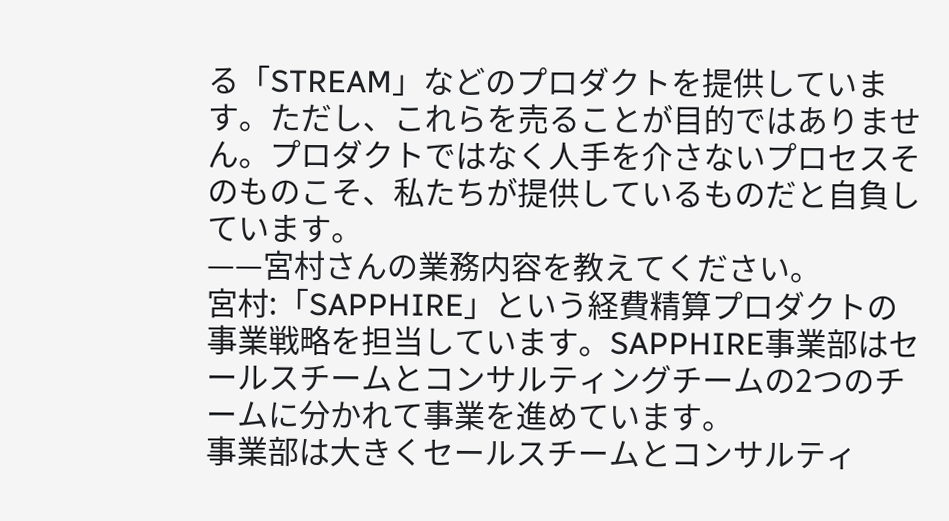る「STREAM」などのプロダクトを提供しています。ただし、これらを売ることが目的ではありません。プロダクトではなく人手を介さないプロセスそのものこそ、私たちが提供しているものだと自負しています。
——宮村さんの業務内容を教えてください。
宮村:「SAPPHIRE」という経費精算プロダクトの事業戦略を担当しています。SAPPHIRE事業部はセールスチームとコンサルティングチームの2つのチームに分かれて事業を進めています。
事業部は大きくセールスチームとコンサルティ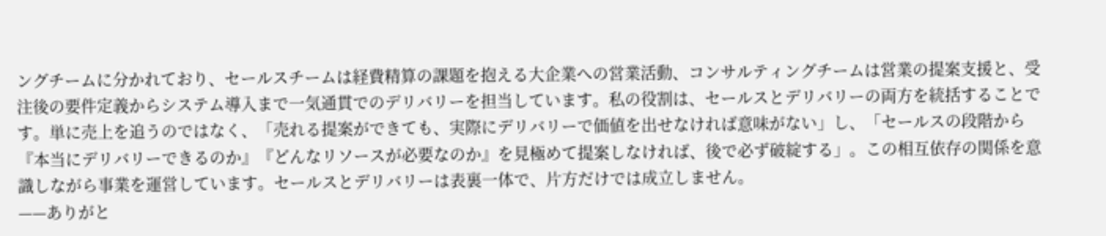ングチームに分かれており、セールスチームは経費精算の課題を抱える大企業への営業活動、コンサルティングチームは営業の提案支援と、受注後の要件定義からシステム導入まで一気通貫でのデリバリーを担当しています。私の役割は、セールスとデリバリーの両方を統括することです。単に売上を追うのではなく、「売れる提案ができても、実際にデリバリーで価値を出せなければ意味がない」し、「セールスの段階から『本当にデリバリーできるのか』『どんなリソースが必要なのか』を見極めて提案しなければ、後で必ず破綻する」。この相互依存の関係を意識しながら事業を運営しています。セールスとデリバリーは表裏一体で、片方だけでは成立しません。
——ありがと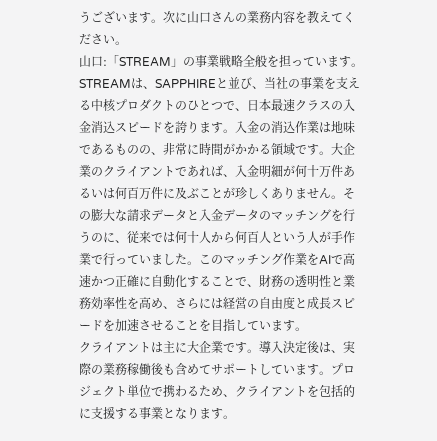うございます。次に山口さんの業務内容を教えてください。
山口:「STREAM」の事業戦略全般を担っています。STREAMは、SAPPHIREと並び、当社の事業を支える中核プロダクトのひとつで、日本最速クラスの入金消込スピードを誇ります。入金の消込作業は地味であるものの、非常に時間がかかる領域です。大企業のクライアントであれば、入金明細が何十万件あるいは何百万件に及ぶことが珍しくありません。その膨大な請求データと入金データのマッチングを行うのに、従来では何十人から何百人という人が手作業で行っていました。このマッチング作業をAIで高速かつ正確に自動化することで、財務の透明性と業務効率性を高め、さらには経営の自由度と成長スピードを加速させることを目指しています。
クライアントは主に大企業です。導入決定後は、実際の業務稼働後も含めてサポートしています。プロジェクト単位で携わるため、クライアントを包括的に支援する事業となります。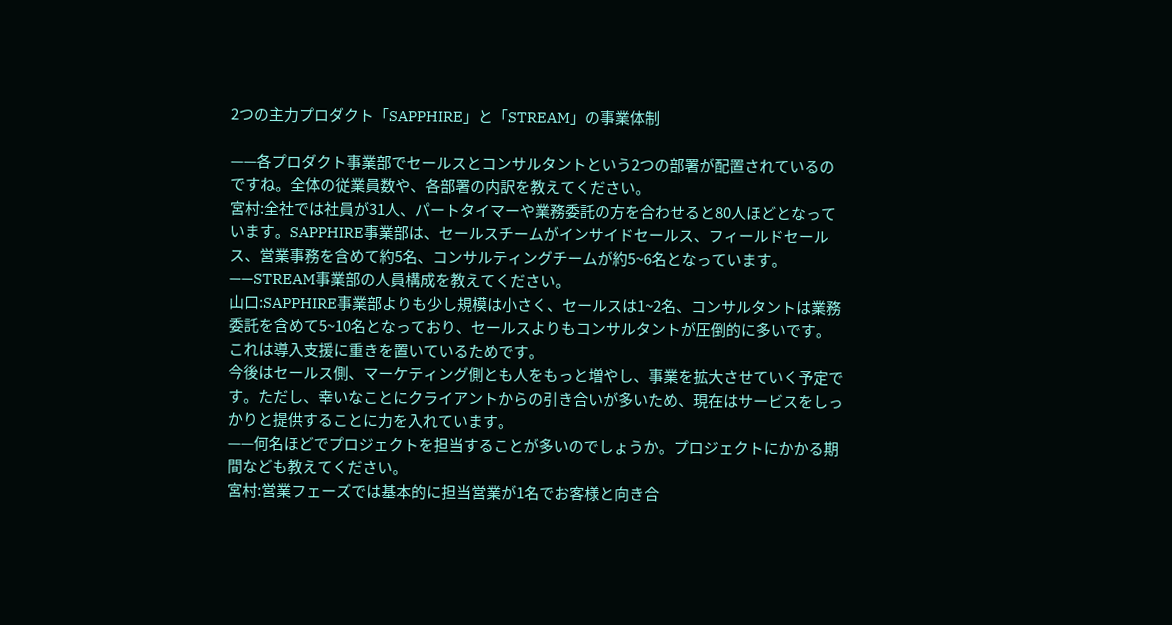2つの主力プロダクト「SAPPHIRE」と「STREAM」の事業体制

——各プロダクト事業部でセールスとコンサルタントという2つの部署が配置されているのですね。全体の従業員数や、各部署の内訳を教えてください。
宮村:全社では社員が31人、パートタイマーや業務委託の方を合わせると80人ほどとなっています。SAPPHIRE事業部は、セールスチームがインサイドセールス、フィールドセールス、営業事務を含めて約5名、コンサルティングチームが約5~6名となっています。
——STREAM事業部の人員構成を教えてください。
山口:SAPPHIRE事業部よりも少し規模は小さく、セールスは1~2名、コンサルタントは業務委託を含めて5~10名となっており、セールスよりもコンサルタントが圧倒的に多いです。これは導入支援に重きを置いているためです。
今後はセールス側、マーケティング側とも人をもっと増やし、事業を拡大させていく予定です。ただし、幸いなことにクライアントからの引き合いが多いため、現在はサービスをしっかりと提供することに力を入れています。
——何名ほどでプロジェクトを担当することが多いのでしょうか。プロジェクトにかかる期間なども教えてください。
宮村:営業フェーズでは基本的に担当営業が1名でお客様と向き合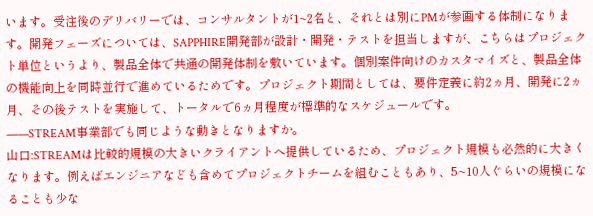います。受注後のデリバリーでは、コンサルタントが1~2名と、それとは別にPMが参画する体制になります。開発フェーズについては、SAPPHIRE開発部が設計・開発・テストを担当しますが、こちらはプロジェクト単位というより、製品全体で共通の開発体制を敷いています。個別案件向けのカスタマイズと、製品全体の機能向上を同時並行で進めているためです。プロジェクト期間としては、要件定義に約2ヵ月、開発に2ヵ月、その後テストを実施して、トータルで6ヵ月程度が標準的なスケジュールです。
——STREAM事業部でも同じような動きとなりますか。
山口:STREAMは比較的規模の大きいクライアントへ提供しているため、プロジェクト規模も必然的に大きくなります。例えばエンジニアなども含めてプロジェクトチームを組むこともあり、5~10人ぐらいの規模になることも少な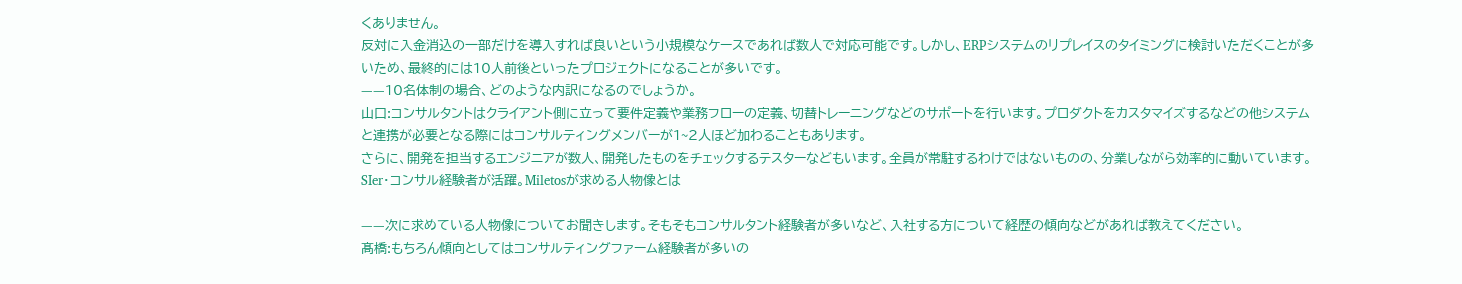くありません。
反対に入金消込の一部だけを導入すれば良いという小規模なケースであれば数人で対応可能です。しかし、ERPシステムのリプレイスのタイミングに検討いただくことが多いため、最終的には10人前後といったプロジェクトになることが多いです。
——10名体制の場合、どのような内訳になるのでしょうか。
山口:コンサルタントはクライアント側に立って要件定義や業務フローの定義、切替トレーニングなどのサポートを行います。プロダクトをカスタマイズするなどの他システムと連携が必要となる際にはコンサルティングメンバーが1~2人ほど加わることもあります。
さらに、開発を担当するエンジニアが数人、開発したものをチェックするテスターなどもいます。全員が常駐するわけではないものの、分業しながら効率的に動いています。
SIer・コンサル経験者が活躍。Miletosが求める人物像とは

——次に求めている人物像についてお聞きします。そもそもコンサルタント経験者が多いなど、入社する方について経歴の傾向などがあれば教えてください。
髙橋:もちろん傾向としてはコンサルティングファーム経験者が多いの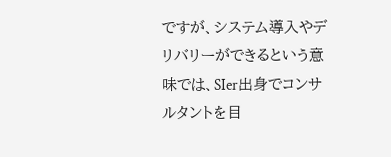ですが、システム導入やデリバリーができるという意味では、SIer出身でコンサルタントを目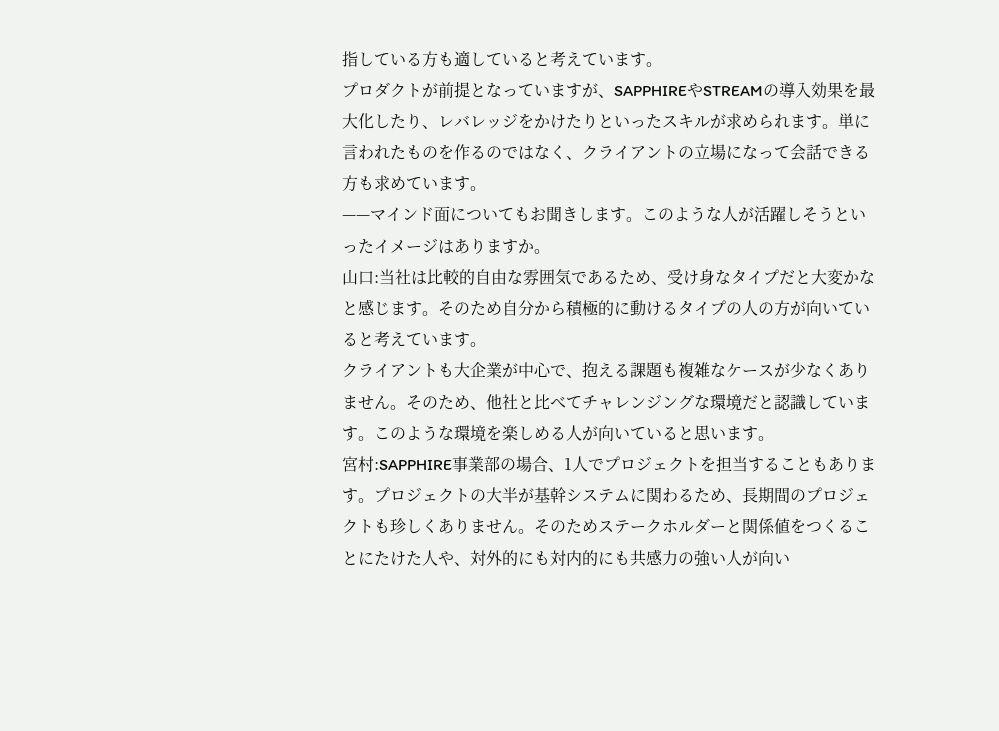指している方も適していると考えています。
プロダクトが前提となっていますが、SAPPHIREやSTREAMの導入効果を最大化したり、レバレッジをかけたりといったスキルが求められます。単に言われたものを作るのではなく、クライアントの立場になって会話できる方も求めています。
——マインド面についてもお聞きします。このような人が活躍しそうといったイメージはありますか。
山口:当社は比較的自由な雰囲気であるため、受け身なタイプだと大変かなと感じます。そのため自分から積極的に動けるタイプの人の方が向いていると考えています。
クライアントも大企業が中心で、抱える課題も複雑なケースが少なくありません。そのため、他社と比べてチャレンジングな環境だと認識しています。このような環境を楽しめる人が向いていると思います。
宮村:SAPPHIRE事業部の場合、1人でプロジェクトを担当することもあります。プロジェクトの大半が基幹システムに関わるため、長期間のプロジェクトも珍しくありません。そのためステークホルダーと関係値をつくることにたけた人や、対外的にも対内的にも共感力の強い人が向い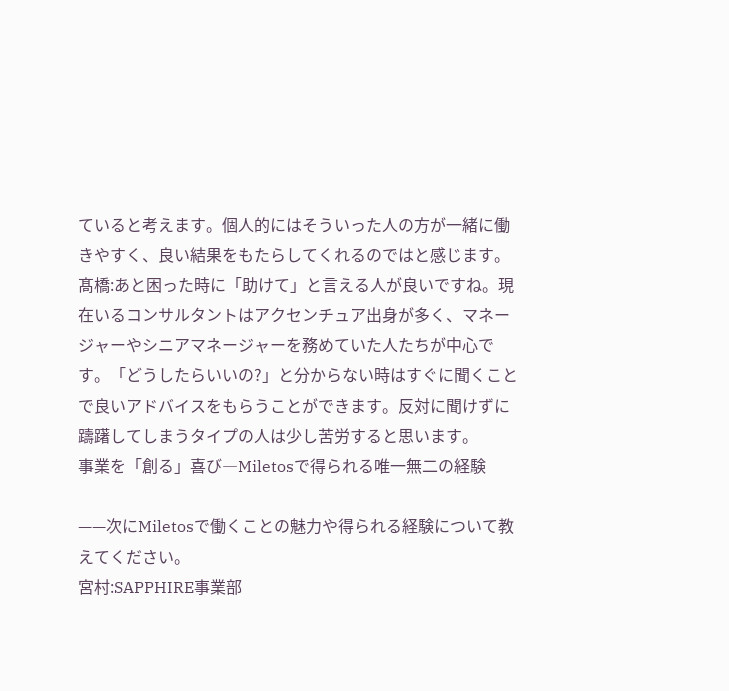ていると考えます。個人的にはそういった人の方が一緒に働きやすく、良い結果をもたらしてくれるのではと感じます。
髙橋:あと困った時に「助けて」と言える人が良いですね。現在いるコンサルタントはアクセンチュア出身が多く、マネージャーやシニアマネージャーを務めていた人たちが中心です。「どうしたらいいの?」と分からない時はすぐに聞くことで良いアドバイスをもらうことができます。反対に聞けずに躊躇してしまうタイプの人は少し苦労すると思います。
事業を「創る」喜び―Miletosで得られる唯一無二の経験

——次にMiletosで働くことの魅力や得られる経験について教えてください。
宮村:SAPPHIRE事業部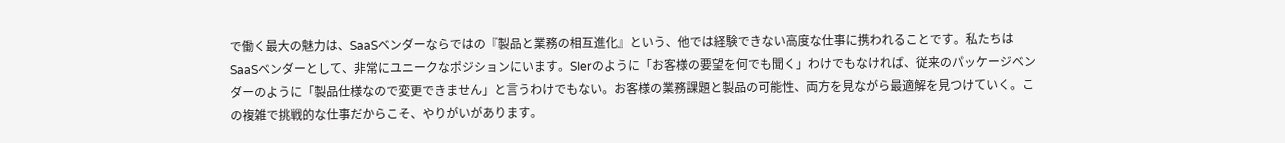で働く最大の魅力は、SaaSベンダーならではの『製品と業務の相互進化』という、他では経験できない高度な仕事に携われることです。私たちはSaaSベンダーとして、非常にユニークなポジションにいます。SIerのように「お客様の要望を何でも聞く」わけでもなければ、従来のパッケージベンダーのように「製品仕様なので変更できません」と言うわけでもない。お客様の業務課題と製品の可能性、両方を見ながら最適解を見つけていく。この複雑で挑戦的な仕事だからこそ、やりがいがあります。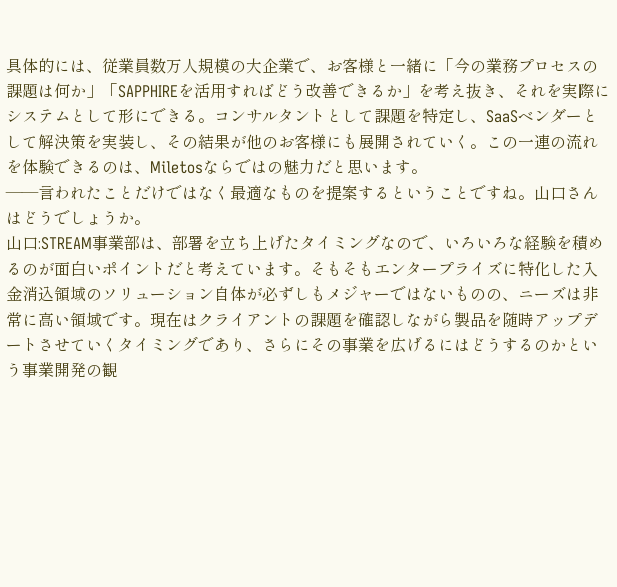具体的には、従業員数万人規模の大企業で、お客様と一緒に「今の業務プロセスの課題は何か」「SAPPHIREを活用すればどう改善できるか」を考え抜き、それを実際にシステムとして形にできる。コンサルタントとして課題を特定し、SaaSベンダーとして解決策を実装し、その結果が他のお客様にも展開されていく。この一連の流れを体験できるのは、Miletosならではの魅力だと思います。
——言われたことだけではなく最適なものを提案するということですね。山口さんはどうでしょうか。
山口:STREAM事業部は、部署を立ち上げたタイミングなので、いろいろな経験を積めるのが面白いポイントだと考えています。そもそもエンタープライズに特化した入金消込領域のソリューション自体が必ずしもメジャーではないものの、ニーズは非常に高い領域です。現在はクライアントの課題を確認しながら製品を随時アップデートさせていくタイミングであり、さらにその事業を広げるにはどうするのかという事業開発の観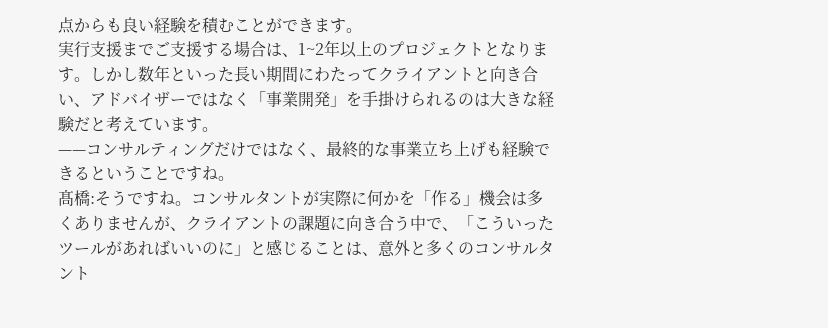点からも良い経験を積むことができます。
実行支援までご支援する場合は、1~2年以上のプロジェクトとなります。しかし数年といった長い期間にわたってクライアントと向き合い、アドバイザーではなく「事業開発」を手掛けられるのは大きな経験だと考えています。
——コンサルティングだけではなく、最終的な事業立ち上げも経験できるということですね。
髙橋:そうですね。コンサルタントが実際に何かを「作る」機会は多くありませんが、クライアントの課題に向き合う中で、「こういったツールがあればいいのに」と感じることは、意外と多くのコンサルタント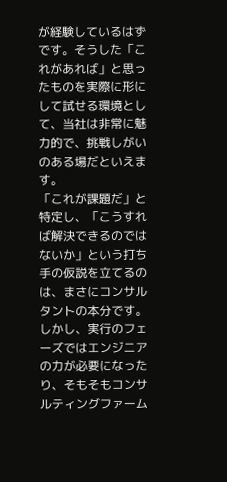が経験しているはずです。そうした「これがあれば」と思ったものを実際に形にして試せる環境として、当社は非常に魅力的で、挑戦しがいのある場だといえます。
「これが課題だ」と特定し、「こうすれば解決できるのではないか」という打ち手の仮説を立てるのは、まさにコンサルタントの本分です。しかし、実行のフェーズではエンジニアの力が必要になったり、そもそもコンサルティングファーム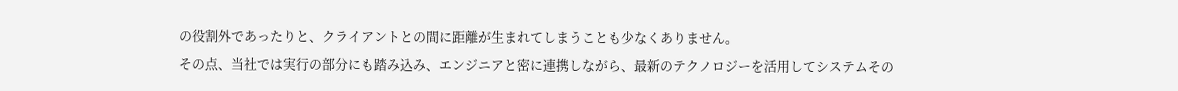の役割外であったりと、クライアントとの間に距離が生まれてしまうことも少なくありません。
その点、当社では実行の部分にも踏み込み、エンジニアと密に連携しながら、最新のテクノロジーを活用してシステムその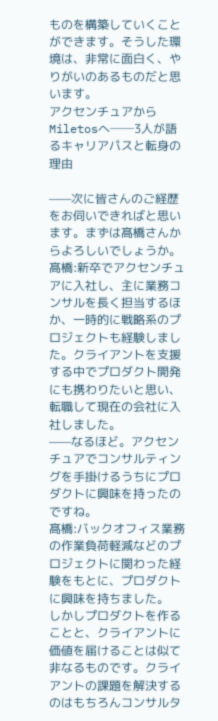ものを構築していくことができます。そうした環境は、非常に面白く、やりがいのあるものだと思います。
アクセンチュアからMiletosへ──3人が語るキャリアパスと転身の理由

——次に皆さんのご経歴をお伺いできればと思います。まずは髙橋さんからよろしいでしょうか。
髙橋:新卒でアクセンチュアに入社し、主に業務コンサルを長く担当するほか、一時的に戦略系のプロジェクトも経験しました。クライアントを支援する中でプロダクト開発にも携わりたいと思い、転職して現在の会社に入社しました。
——なるほど。アクセンチュアでコンサルティングを手掛けるうちにプロダクトに興味を持ったのですね。
髙橋:バックオフィス業務の作業負荷軽減などのプロジェクトに関わった経験をもとに、プロダクトに興味を持ちました。
しかしプロダクトを作ることと、クライアントに価値を届けることは似て非なるものです。クライアントの課題を解決するのはもちろんコンサルタ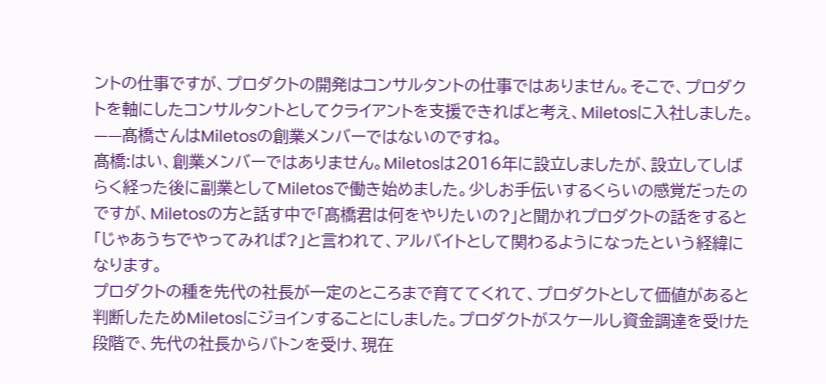ントの仕事ですが、プロダクトの開発はコンサルタントの仕事ではありません。そこで、プロダクトを軸にしたコンサルタントとしてクライアントを支援できればと考え、Miletosに入社しました。
——髙橋さんはMiletosの創業メンバーではないのですね。
髙橋:はい、創業メンバーではありません。Miletosは2016年に設立しましたが、設立してしばらく経った後に副業としてMiletosで働き始めました。少しお手伝いするくらいの感覚だったのですが、Miletosの方と話す中で「髙橋君は何をやりたいの?」と聞かれプロダクトの話をすると「じゃあうちでやってみれば?」と言われて、アルバイトとして関わるようになったという経緯になります。
プロダクトの種を先代の社長が一定のところまで育ててくれて、プロダクトとして価値があると判断したためMiletosにジョインすることにしました。プロダクトがスケールし資金調達を受けた段階で、先代の社長からバトンを受け、現在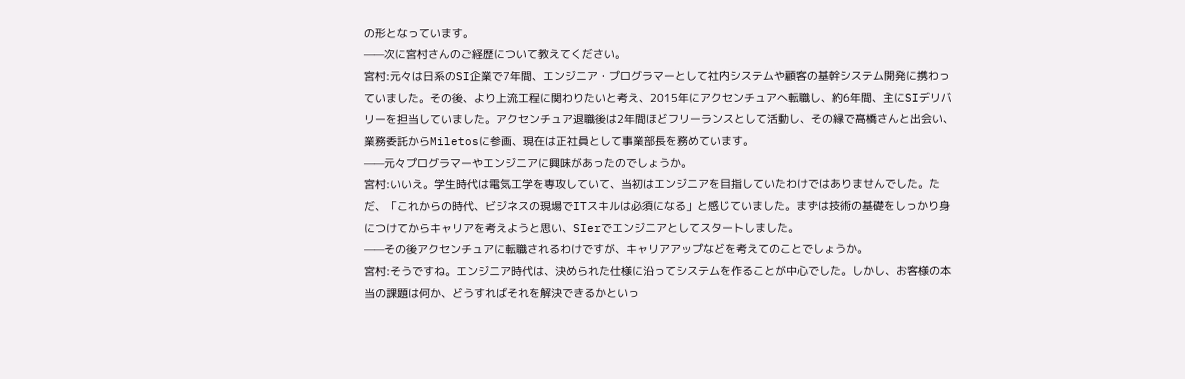の形となっています。
——次に宮村さんのご経歴について教えてください。
宮村:元々は日系のSI企業で7年間、エンジニア・プログラマーとして社内システムや顧客の基幹システム開発に携わっていました。その後、より上流工程に関わりたいと考え、2015年にアクセンチュアへ転職し、約6年間、主にSIデリバリーを担当していました。アクセンチュア退職後は2年間ほどフリーランスとして活動し、その縁で髙橋さんと出会い、業務委託からMiletosに参画、現在は正社員として事業部長を務めています。
——元々プログラマーやエンジニアに興味があったのでしょうか。
宮村:いいえ。学生時代は電気工学を専攻していて、当初はエンジニアを目指していたわけではありませんでした。ただ、「これからの時代、ビジネスの現場でITスキルは必須になる」と感じていました。まずは技術の基礎をしっかり身につけてからキャリアを考えようと思い、SIerでエンジニアとしてスタートしました。
——その後アクセンチュアに転職されるわけですが、キャリアアップなどを考えてのことでしょうか。
宮村:そうですね。エンジニア時代は、決められた仕様に沿ってシステムを作ることが中心でした。しかし、お客様の本当の課題は何か、どうすればそれを解決できるかといっ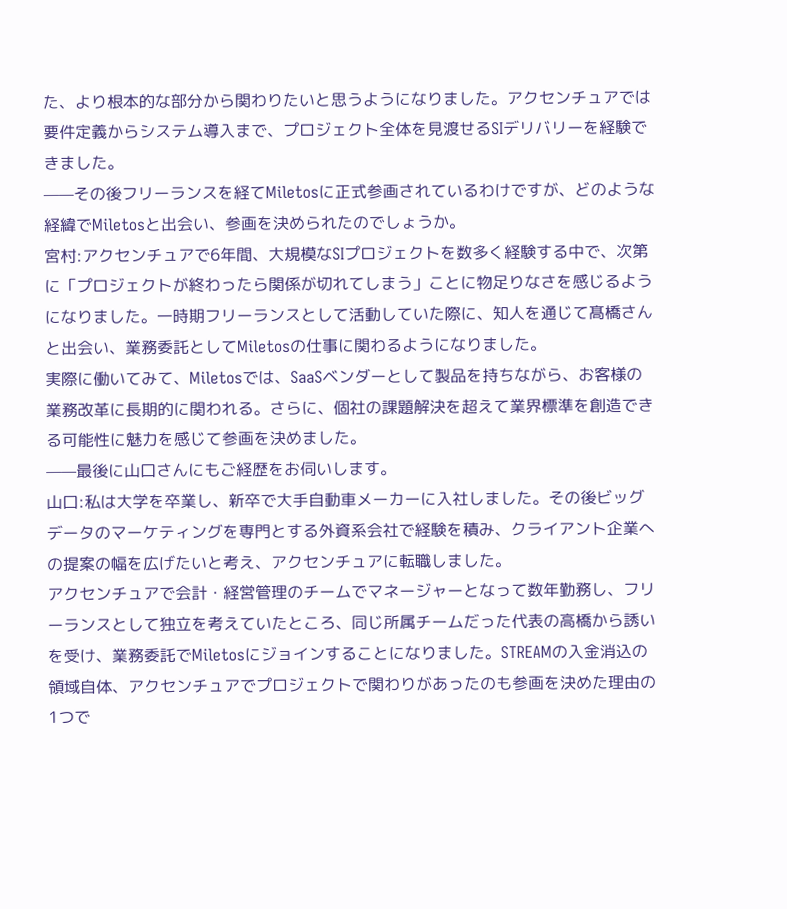た、より根本的な部分から関わりたいと思うようになりました。アクセンチュアでは要件定義からシステム導入まで、プロジェクト全体を見渡せるSIデリバリーを経験できました。
——その後フリーランスを経てMiletosに正式参画されているわけですが、どのような経緯でMiletosと出会い、参画を決められたのでしょうか。
宮村:アクセンチュアで6年間、大規模なSIプロジェクトを数多く経験する中で、次第に「プロジェクトが終わったら関係が切れてしまう」ことに物足りなさを感じるようになりました。一時期フリーランスとして活動していた際に、知人を通じて髙橋さんと出会い、業務委託としてMiletosの仕事に関わるようになりました。
実際に働いてみて、Miletosでは、SaaSベンダーとして製品を持ちながら、お客様の業務改革に長期的に関われる。さらに、個社の課題解決を超えて業界標準を創造できる可能性に魅力を感じて参画を決めました。
——最後に山口さんにもご経歴をお伺いします。
山口:私は大学を卒業し、新卒で大手自動車メーカーに入社しました。その後ビッグデータのマーケティングを専門とする外資系会社で経験を積み、クライアント企業への提案の幅を広げたいと考え、アクセンチュアに転職しました。
アクセンチュアで会計・経営管理のチームでマネージャーとなって数年勤務し、フリーランスとして独立を考えていたところ、同じ所属チームだった代表の高橋から誘いを受け、業務委託でMiletosにジョインすることになりました。STREAMの入金消込の領域自体、アクセンチュアでプロジェクトで関わりがあったのも参画を決めた理由の1つで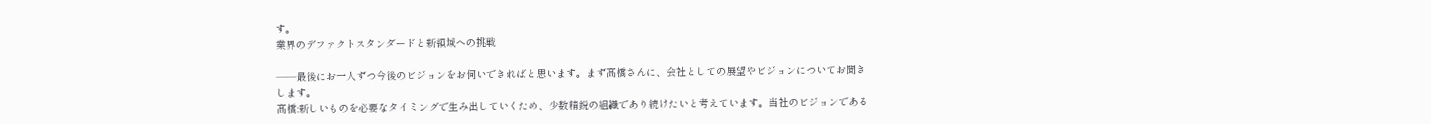す。
業界のデファクトスタンダードと新領域への挑戦

——最後にお一人ずつ今後のビジョンをお伺いできればと思います。まず髙橋さんに、会社としての展望やビジョンについてお聞きします。
髙橋:新しいものを必要なタイミングで生み出していくため、少数精鋭の組織であり続けたいと考えています。当社のビジョンである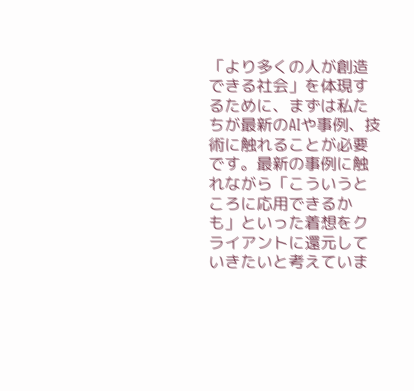「より多くの人が創造できる社会」を体現するために、まずは私たちが最新のAIや事例、技術に触れることが必要です。最新の事例に触れながら「こういうところに応用できるかも」といった着想をクライアントに還元していきたいと考えていま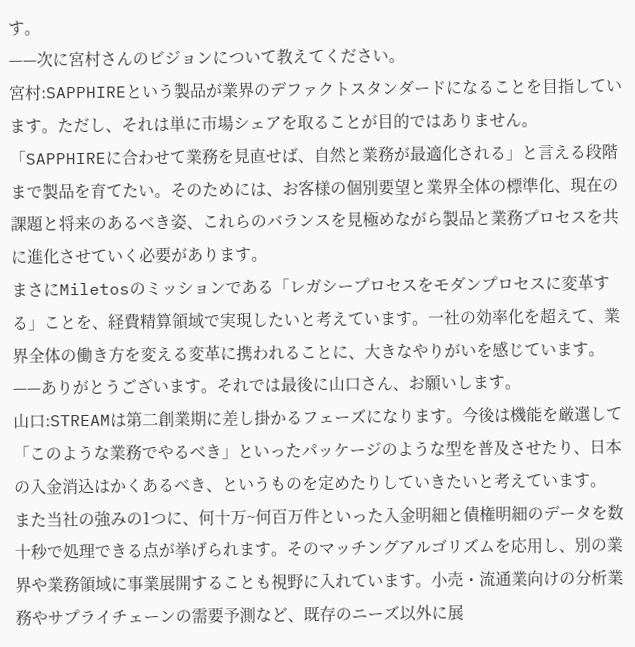す。
——次に宮村さんのビジョンについて教えてください。
宮村:SAPPHIREという製品が業界のデファクトスタンダードになることを目指しています。ただし、それは単に市場シェアを取ることが目的ではありません。
「SAPPHIREに合わせて業務を見直せば、自然と業務が最適化される」と言える段階まで製品を育てたい。そのためには、お客様の個別要望と業界全体の標準化、現在の課題と将来のあるべき姿、これらのバランスを見極めながら製品と業務プロセスを共に進化させていく必要があります。
まさにMiletosのミッションである「レガシープロセスをモダンプロセスに変革する」ことを、経費精算領域で実現したいと考えています。一社の効率化を超えて、業界全体の働き方を変える変革に携われることに、大きなやりがいを感じています。
——ありがとうございます。それでは最後に山口さん、お願いします。
山口:STREAMは第二創業期に差し掛かるフェーズになります。今後は機能を厳選して「このような業務でやるべき」といったパッケージのような型を普及させたり、日本の入金消込はかくあるべき、というものを定めたりしていきたいと考えています。
また当社の強みの1つに、何十万~何百万件といった入金明細と債権明細のデータを数十秒で処理できる点が挙げられます。そのマッチングアルゴリズムを応用し、別の業界や業務領域に事業展開することも視野に入れています。小売・流通業向けの分析業務やサプライチェーンの需要予測など、既存のニーズ以外に展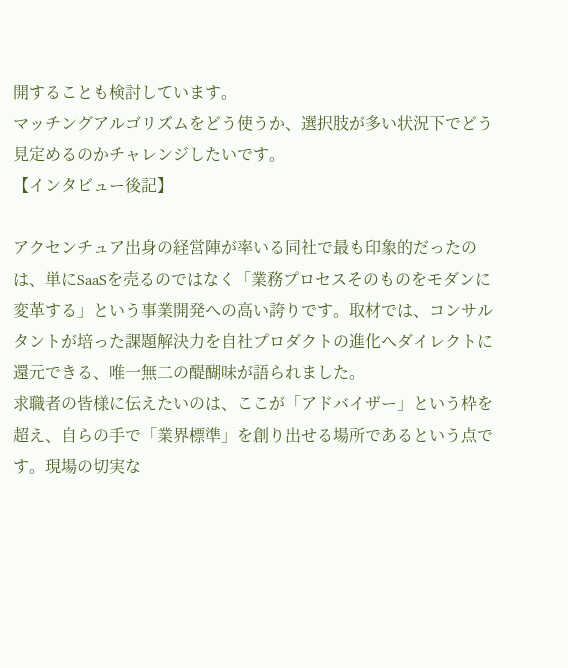開することも検討しています。
マッチングアルゴリズムをどう使うか、選択肢が多い状況下でどう見定めるのかチャレンジしたいです。
【インタビュー後記】

アクセンチュア出身の経営陣が率いる同社で最も印象的だったのは、単にSaaSを売るのではなく「業務プロセスそのものをモダンに変革する」という事業開発への高い誇りです。取材では、コンサルタントが培った課題解決力を自社プロダクトの進化へダイレクトに還元できる、唯一無二の醍醐味が語られました。
求職者の皆様に伝えたいのは、ここが「アドバイザー」という枠を超え、自らの手で「業界標準」を創り出せる場所であるという点です。現場の切実な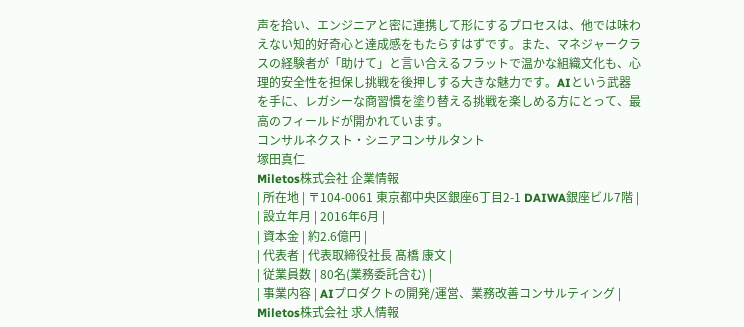声を拾い、エンジニアと密に連携して形にするプロセスは、他では味わえない知的好奇心と達成感をもたらすはずです。また、マネジャークラスの経験者が「助けて」と言い合えるフラットで温かな組織文化も、心理的安全性を担保し挑戦を後押しする大きな魅力です。AIという武器を手に、レガシーな商習慣を塗り替える挑戦を楽しめる方にとって、最高のフィールドが開かれています。
コンサルネクスト・シニアコンサルタント
塚田真仁
Miletos株式会社 企業情報
| 所在地 | 〒104-0061 東京都中央区銀座6丁目2-1 DAIWA銀座ビル7階 |
| 設立年月 | 2016年6月 |
| 資本金 | 約2.6億円 |
| 代表者 | 代表取締役社長 髙橋 康文 |
| 従業員数 | 80名(業務委託含む) |
| 事業内容 | AIプロダクトの開発/運営、業務改善コンサルティング |
Miletos株式会社 求人情報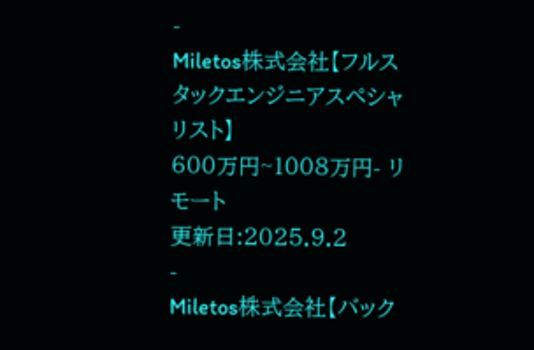-
Miletos株式会社【フルスタックエンジニアスペシャリスト】
600万円~1008万円- リモート
更新日:2025.9.2
-
Miletos株式会社【バック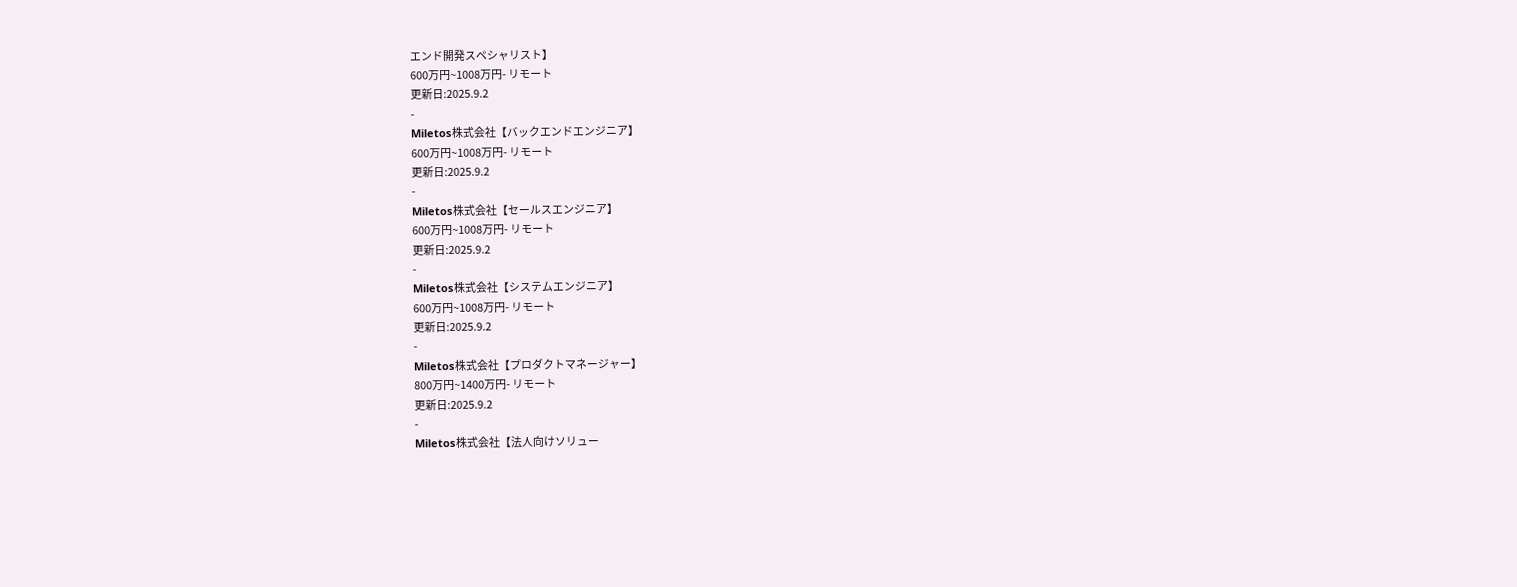エンド開発スペシャリスト】
600万円~1008万円- リモート
更新日:2025.9.2
-
Miletos株式会社【バックエンドエンジニア】
600万円~1008万円- リモート
更新日:2025.9.2
-
Miletos株式会社【セールスエンジニア】
600万円~1008万円- リモート
更新日:2025.9.2
-
Miletos株式会社【システムエンジニア】
600万円~1008万円- リモート
更新日:2025.9.2
-
Miletos株式会社【プロダクトマネージャー】
800万円~1400万円- リモート
更新日:2025.9.2
-
Miletos株式会社【法人向けソリュー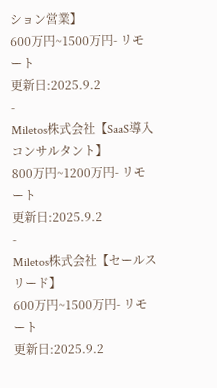ション営業】
600万円~1500万円- リモート
更新日:2025.9.2
-
Miletos株式会社【SaaS導入コンサルタント】
800万円~1200万円- リモート
更新日:2025.9.2
-
Miletos株式会社【セールスリード】
600万円~1500万円- リモート
更新日:2025.9.2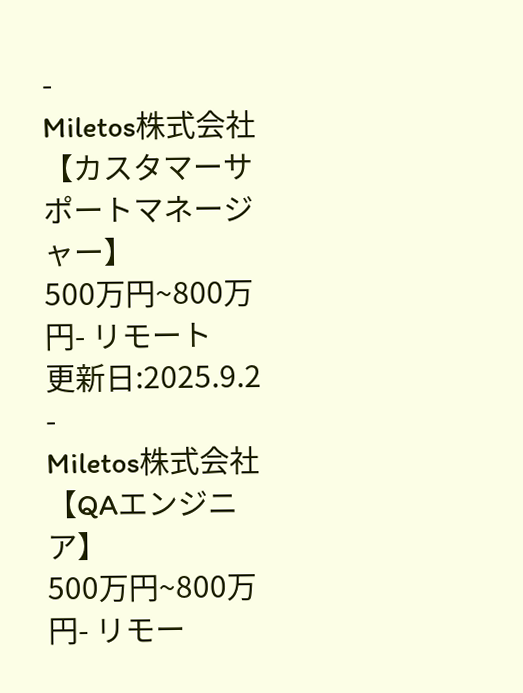-
Miletos株式会社【カスタマーサポートマネージャー】
500万円~800万円- リモート
更新日:2025.9.2
-
Miletos株式会社【QAエンジニア】
500万円~800万円- リモー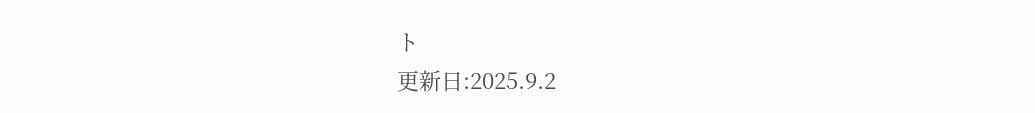ト
更新日:2025.9.2